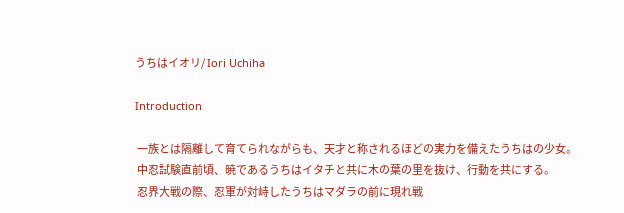うちはイオリ/ Iori Uchiha

Introduction

 一族とは隔離して育てられながらも、天才と称されるほどの実力を備えたうちはの少女。
 中忍試験直前頃、暁であるうちはイタチと共に木の葉の里を抜け、行動を共にする。
 忍界大戦の際、忍軍が対峙したうちはマダラの前に現れ戦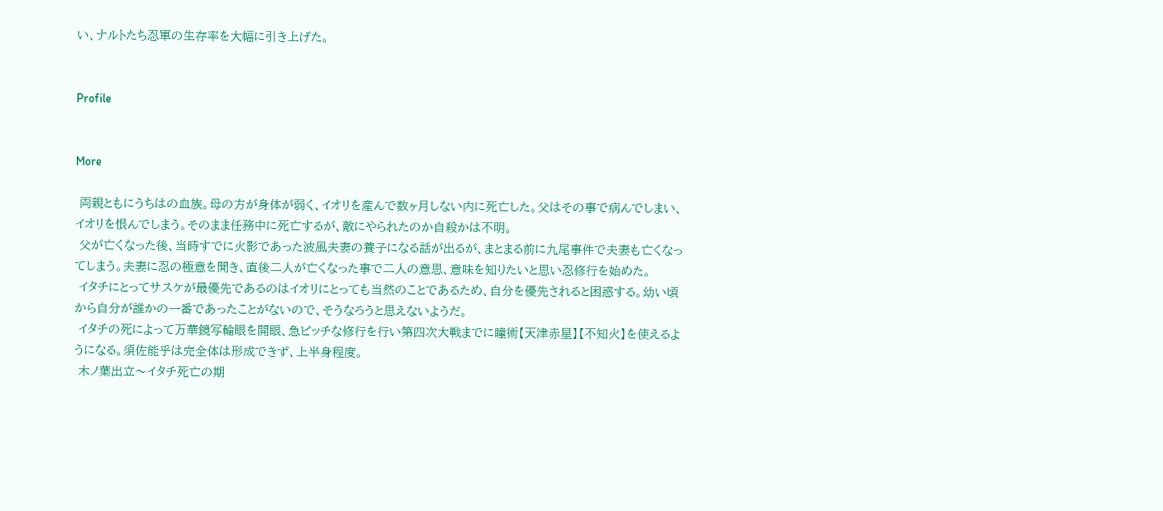い、ナルトたち忍軍の生存率を大幅に引き上げた。


Profile


More

 両親ともにうちはの血族。母の方が身体が弱く、イオリを産んで数ヶ月しない内に死亡した。父はその事で病んでしまい、イオリを恨んでしまう。そのまま任務中に死亡するが、敵にやられたのか自殺かは不明。
 父が亡くなった後、当時すでに火影であった波風夫妻の養子になる話が出るが、まとまる前に九尾事件で夫妻も亡くなってしまう。夫妻に忍の極意を聞き、直後二人が亡くなった事で二人の意思、意味を知りたいと思い忍修行を始めた。
 イタチにとってサスケが最優先であるのはイオリにとっても当然のことであるため、自分を優先されると困惑する。幼い頃から自分が誰かの一番であったことがないので、そうなろうと思えないようだ。
 イタチの死によって万華鏡写輪眼を開眼、急ピッチな修行を行い第四次大戦までに瞳術【天津赤星】【不知火】を使えるようになる。須佐能乎は完全体は形成できず、上半身程度。
 木ノ葉出立〜イタチ死亡の期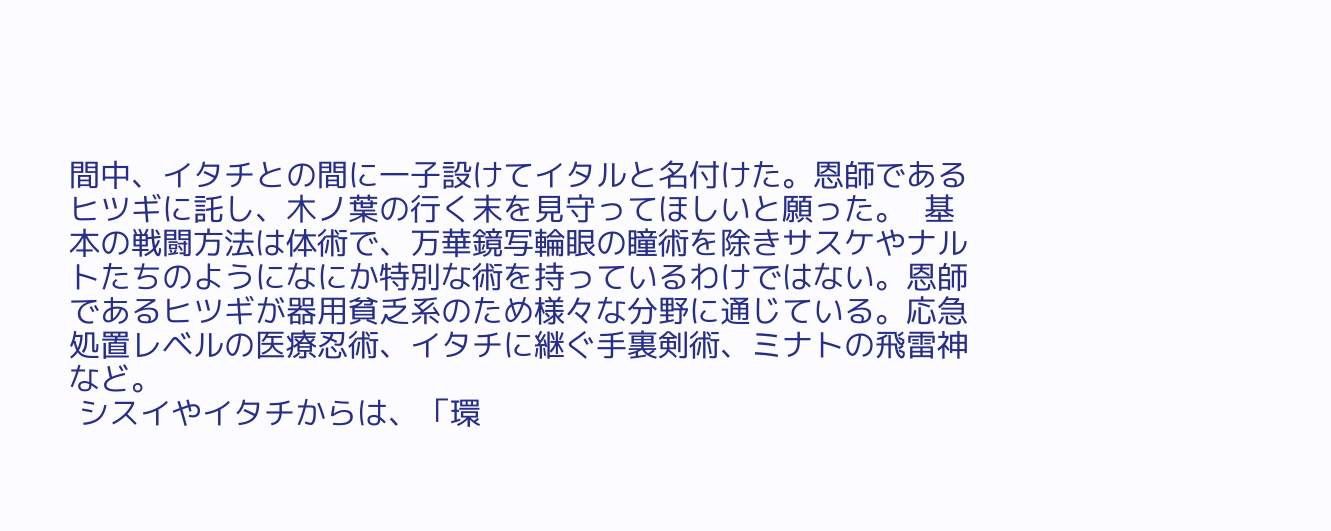間中、イタチとの間に一子設けてイタルと名付けた。恩師であるヒツギに託し、木ノ葉の行く末を見守ってほしいと願った。  基本の戦闘方法は体術で、万華鏡写輪眼の瞳術を除きサスケやナルトたちのようになにか特別な術を持っているわけではない。恩師であるヒツギが器用貧乏系のため様々な分野に通じている。応急処置レベルの医療忍術、イタチに継ぐ手裏剣術、ミナトの飛雷神など。
 シスイやイタチからは、「環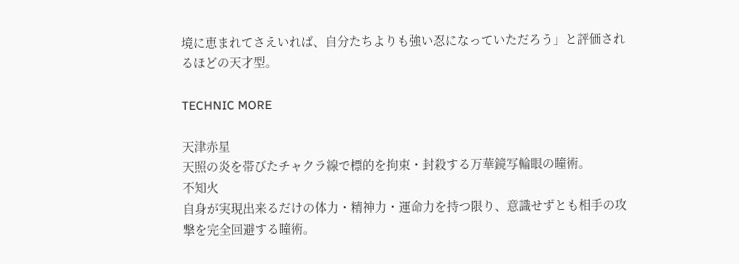境に恵まれてさえいれば、自分たちよりも強い忍になっていただろう」と評価されるほどの天才型。

TECHNIC MORE

天津赤星
天照の炎を帯びたチャクラ線で標的を拘束・封殺する万華鏡写輪眼の瞳術。
不知火
自身が実現出来るだけの体力・精神力・運命力を持つ限り、意識せずとも相手の攻撃を完全回避する瞳術。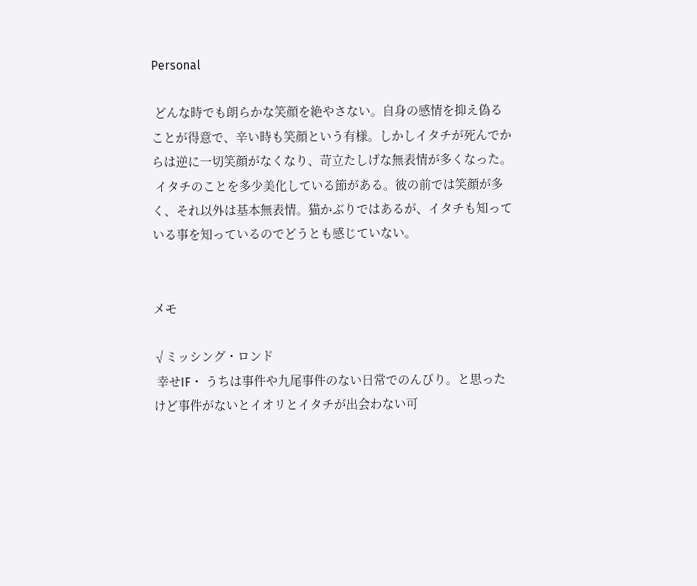Personal

 どんな時でも朗らかな笑顔を絶やさない。自身の感情を抑え偽ることが得意で、辛い時も笑顔という有様。しかしイタチが死んでからは逆に一切笑顔がなくなり、苛立たしげな無表情が多くなった。
 イタチのことを多少美化している節がある。彼の前では笑顔が多く、それ以外は基本無表情。猫かぶりではあるが、イタチも知っている事を知っているのでどうとも感じていない。


メモ

√ミッシング・ロンド
 幸せIF・ うちは事件や九尾事件のない日常でのんびり。と思ったけど事件がないとイオリとイタチが出会わない可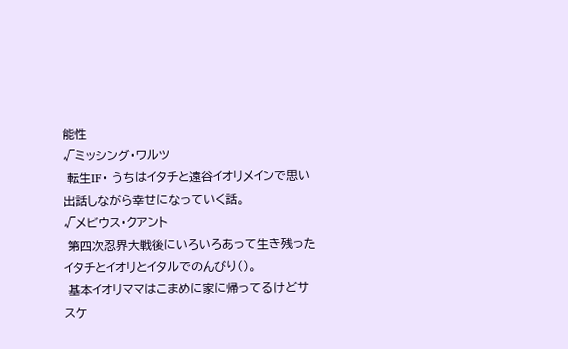能性
√ミッシング・ワルツ
 転生IF・ うちはイタチと遠谷イオリメインで思い出話しながら幸せになっていく話。
√メビウス・クアント
 第四次忍界大戦後にいろいろあって生き残ったイタチとイオリとイタルでのんびり()。
 基本イオリママはこまめに家に帰ってるけどサスケ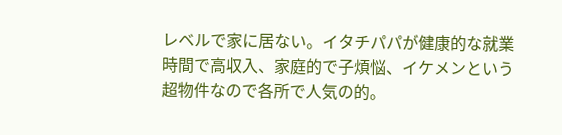レベルで家に居ない。イタチパパが健康的な就業時間で高収入、家庭的で子煩悩、イケメンという超物件なので各所で人気の的。